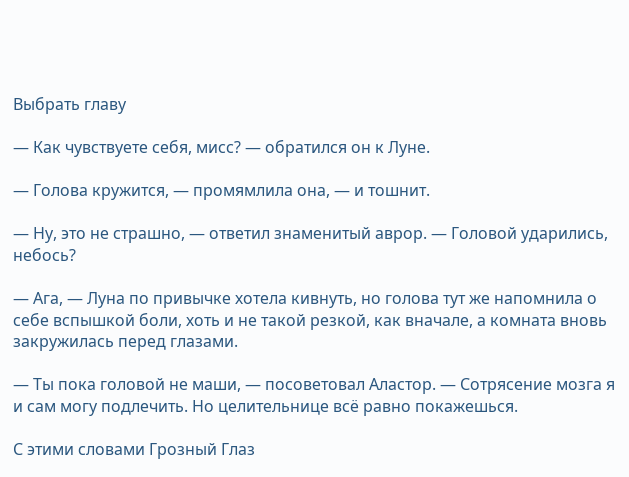Выбрать главу

— Как чувствуете себя, мисс? — обратился он к Луне.

— Голова кружится, — промямлила она, — и тошнит.

— Ну, это не страшно, — ответил знаменитый аврор. — Головой ударились, небось?

— Ага, — Луна по привычке хотела кивнуть, но голова тут же напомнила о себе вспышкой боли, хоть и не такой резкой, как вначале, а комната вновь закружилась перед глазами.

— Ты пока головой не маши, — посоветовал Аластор. — Сотрясение мозга я и сам могу подлечить. Но целительнице всё равно покажешься.

С этими словами Грозный Глаз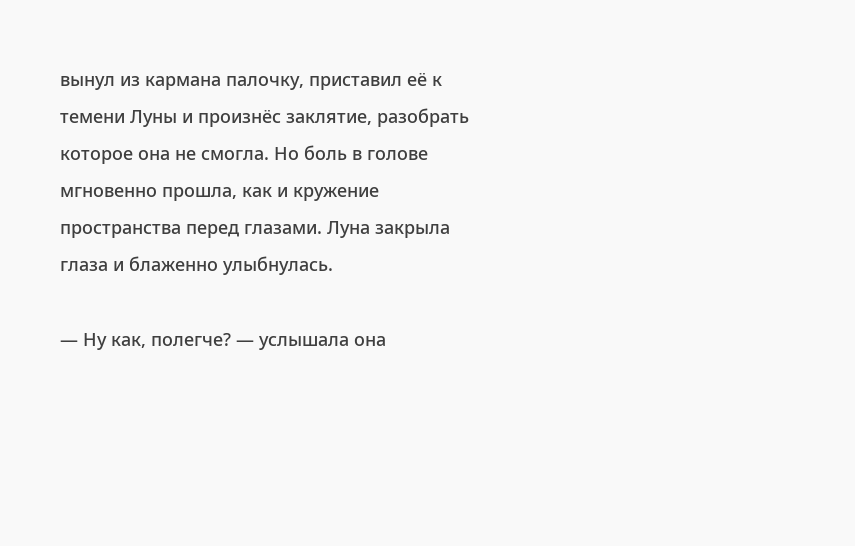вынул из кармана палочку, приставил её к темени Луны и произнёс заклятие, разобрать которое она не смогла. Но боль в голове мгновенно прошла, как и кружение пространства перед глазами. Луна закрыла глаза и блаженно улыбнулась.

— Ну как, полегче? — услышала она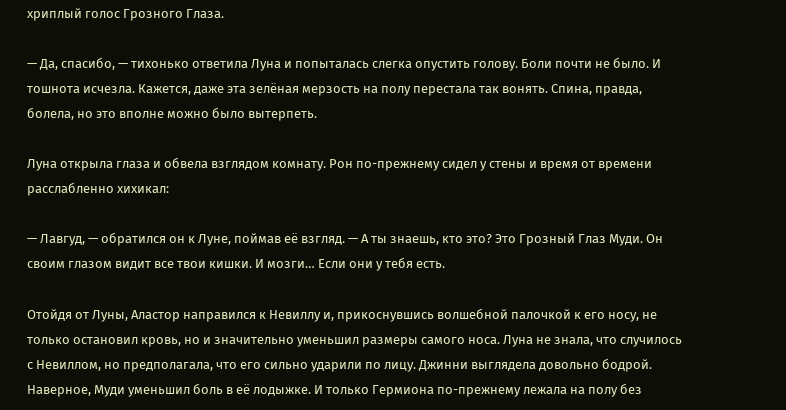хриплый голос Грозного Глаза.

— Да, спасибо, — тихонько ответила Луна и попыталась слегка опустить голову. Боли почти не было. И тошнота исчезла. Кажется, даже эта зелёная мерзость на полу перестала так вонять. Спина, правда, болела, но это вполне можно было вытерпеть.

Луна открыла глаза и обвела взглядом комнату. Рон по-прежнему сидел у стены и время от времени расслабленно хихикал:

— Лавгуд, — обратился он к Луне, поймав её взгляд. — А ты знаешь, кто это? Это Грозный Глаз Муди. Он своим глазом видит все твои кишки. И мозги… Если они у тебя есть.

Отойдя от Луны, Аластор направился к Невиллу и, прикоснувшись волшебной палочкой к его носу, не только остановил кровь, но и значительно уменьшил размеры самого носа. Луна не знала, что случилось с Невиллом, но предполагала, что его сильно ударили по лицу. Джинни выглядела довольно бодрой. Наверное, Муди уменьшил боль в её лодыжке. И только Гермиона по-прежнему лежала на полу без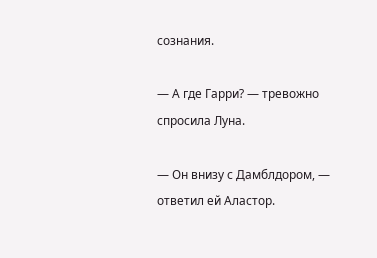сознания.

— А где Гарри? — тревожно спросила Луна.

— Он внизу с Дамблдором, — ответил ей Аластор.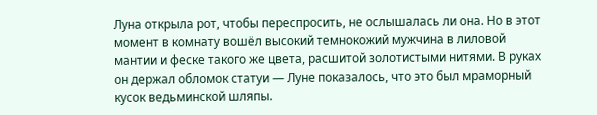Луна открыла рот, чтобы переспросить, не ослышалась ли она. Но в этот момент в комнату вошёл высокий темнокожий мужчина в лиловой мантии и феске такого же цвета, расшитой золотистыми нитями. В руках он держал обломок статуи — Луне показалось, что это был мраморный кусок ведьминской шляпы.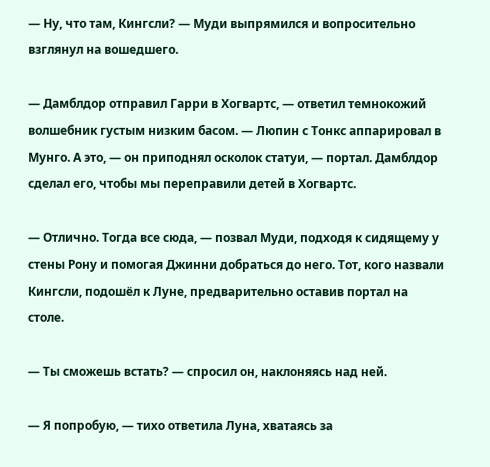— Ну, что там, Кингсли? — Муди выпрямился и вопросительно взглянул на вошедшего.

— Дамблдор отправил Гарри в Хогвартс, — ответил темнокожий волшебник густым низким басом. — Люпин с Тонкс аппарировал в Мунго. А это, — он приподнял осколок статуи, — портал. Дамблдор сделал его, чтобы мы переправили детей в Хогвартс.

— Отлично. Тогда все сюда, — позвал Муди, подходя к сидящему у стены Рону и помогая Джинни добраться до него. Тот, кого назвали Кингсли, подошёл к Луне, предварительно оставив портал на столе.

— Ты сможешь встать? — спросил он, наклоняясь над ней.

— Я попробую, — тихо ответила Луна, хватаясь за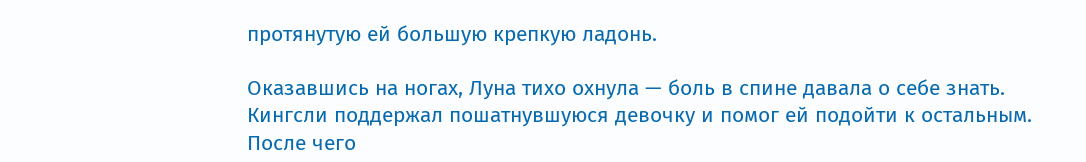протянутую ей большую крепкую ладонь.

Оказавшись на ногах, Луна тихо охнула — боль в спине давала о себе знать. Кингсли поддержал пошатнувшуюся девочку и помог ей подойти к остальным. После чего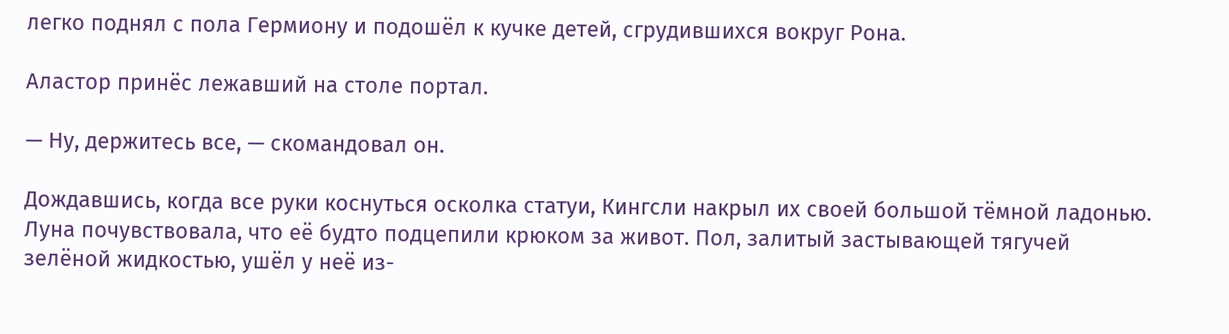легко поднял с пола Гермиону и подошёл к кучке детей, сгрудившихся вокруг Рона.

Аластор принёс лежавший на столе портал.

— Ну, держитесь все, — скомандовал он.

Дождавшись, когда все руки коснуться осколка статуи, Кингсли накрыл их своей большой тёмной ладонью. Луна почувствовала, что её будто подцепили крюком за живот. Пол, залитый застывающей тягучей зелёной жидкостью, ушёл у неё из-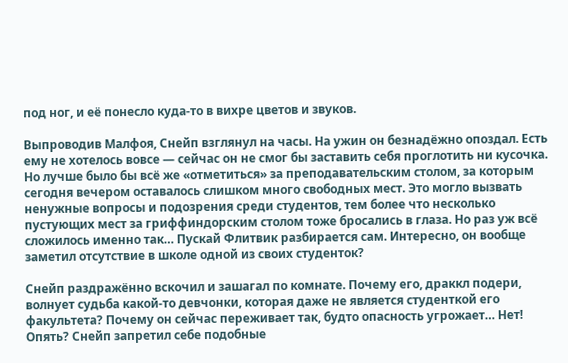под ног, и её понесло куда-то в вихре цветов и звуков.

Выпроводив Малфоя, Снейп взглянул на часы. На ужин он безнадёжно опоздал. Есть ему не хотелось вовсе — сейчас он не смог бы заставить себя проглотить ни кусочка. Но лучше было бы всё же «отметиться» за преподавательским столом, за которым сегодня вечером оставалось слишком много свободных мест. Это могло вызвать ненужные вопросы и подозрения среди студентов, тем более что несколько пустующих мест за гриффиндорским столом тоже бросались в глаза. Но раз уж всё сложилось именно так… Пускай Флитвик разбирается сам. Интересно, он вообще заметил отсутствие в школе одной из своих студенток?

Снейп раздражённо вскочил и зашагал по комнате. Почему его, драккл подери, волнует судьба какой-то девчонки, которая даже не является студенткой его факультета? Почему он сейчас переживает так, будто опасность угрожает… Нет! Опять? Снейп запретил себе подобные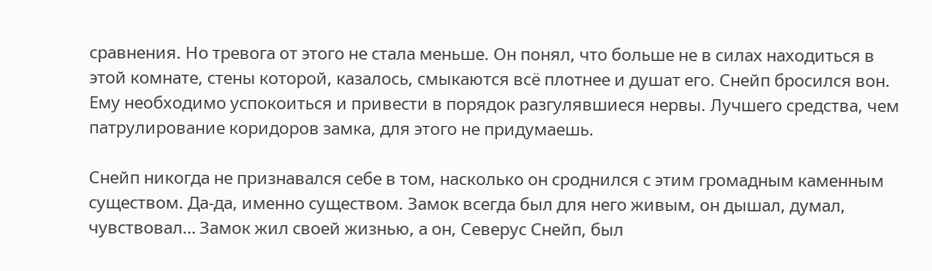сравнения. Но тревога от этого не стала меньше. Он понял, что больше не в силах находиться в этой комнате, стены которой, казалось, смыкаются всё плотнее и душат его. Снейп бросился вон. Ему необходимо успокоиться и привести в порядок разгулявшиеся нервы. Лучшего средства, чем патрулирование коридоров замка, для этого не придумаешь.

Снейп никогда не признавался себе в том, насколько он сроднился с этим громадным каменным существом. Да-да, именно существом. Замок всегда был для него живым, он дышал, думал, чувствовал… Замок жил своей жизнью, а он, Северус Снейп, был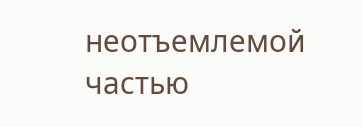неотъемлемой частью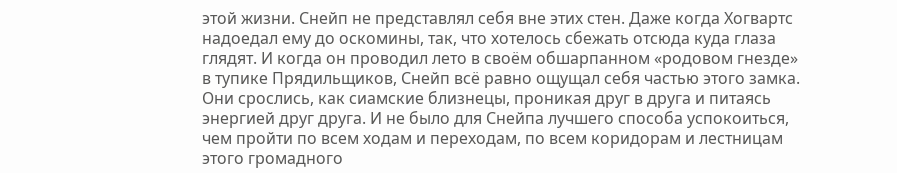этой жизни. Снейп не представлял себя вне этих стен. Даже когда Хогвартс надоедал ему до оскомины, так, что хотелось сбежать отсюда куда глаза глядят. И когда он проводил лето в своём обшарпанном «родовом гнезде» в тупике Прядильщиков, Снейп всё равно ощущал себя частью этого замка. Они срослись, как сиамские близнецы, проникая друг в друга и питаясь энергией друг друга. И не было для Снейпа лучшего способа успокоиться, чем пройти по всем ходам и переходам, по всем коридорам и лестницам этого громадного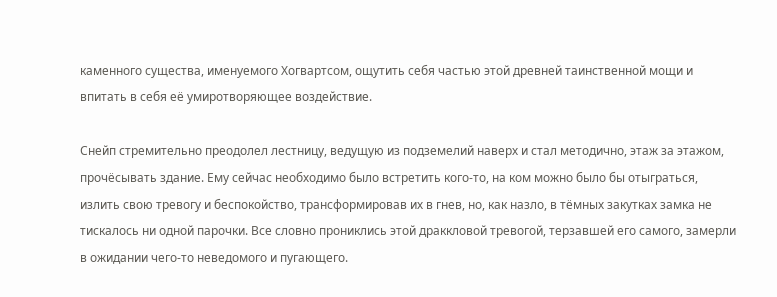каменного существа, именуемого Хогвартсом, ощутить себя частью этой древней таинственной мощи и впитать в себя её умиротворяющее воздействие.

Снейп стремительно преодолел лестницу, ведущую из подземелий наверх и стал методично, этаж за этажом, прочёсывать здание. Ему сейчас необходимо было встретить кого-то, на ком можно было бы отыграться, излить свою тревогу и беспокойство, трансформировав их в гнев, но, как назло, в тёмных закутках замка не тискалось ни одной парочки. Все словно прониклись этой драккловой тревогой, терзавшей его самого, замерли в ожидании чего-то неведомого и пугающего.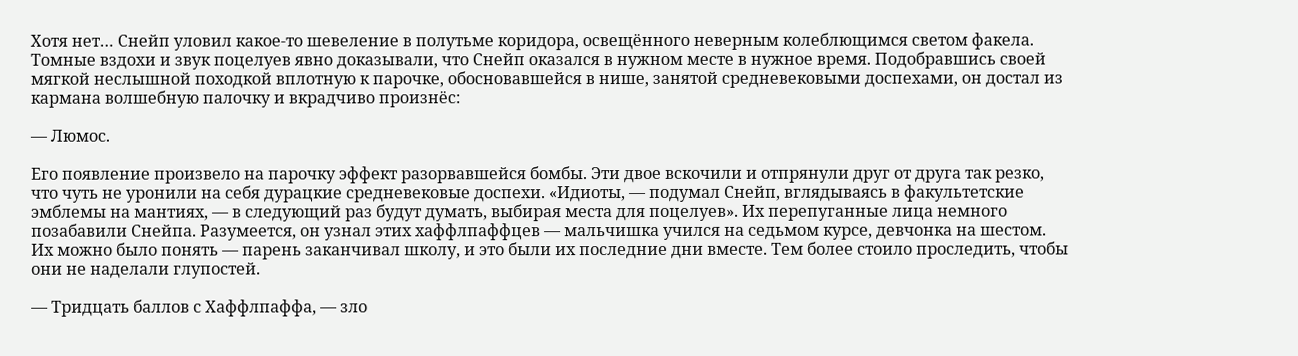Хотя нет… Снейп уловил какое-то шевеление в полутьме коридора, освещённого неверным колеблющимся светом факела. Томные вздохи и звук поцелуев явно доказывали, что Снейп оказался в нужном месте в нужное время. Подобравшись своей мягкой неслышной походкой вплотную к парочке, обосновавшейся в нише, занятой средневековыми доспехами, он достал из кармана волшебную палочку и вкрадчиво произнёс:

— Люмос.

Его появление произвело на парочку эффект разорвавшейся бомбы. Эти двое вскочили и отпрянули друг от друга так резко, что чуть не уронили на себя дурацкие средневековые доспехи. «Идиоты, — подумал Снейп, вглядываясь в факультетские эмблемы на мантиях, — в следующий раз будут думать, выбирая места для поцелуев». Их перепуганные лица немного позабавили Снейпа. Разумеется, он узнал этих хаффлпаффцев — мальчишка учился на седьмом курсе, девчонка на шестом. Их можно было понять — парень заканчивал школу, и это были их последние дни вместе. Тем более стоило проследить, чтобы они не наделали глупостей.

— Тридцать баллов с Хаффлпаффа, — зло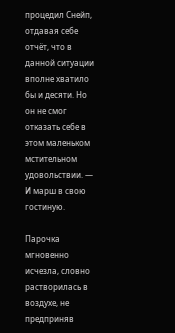процедил Снейп, отдавая себе отчёт, что в данной ситуации вполне хватило бы и десяти. Но он не смог отказать себе в этом маленьком мстительном удовольствии. — И марш в свою гостиную.

Парочка мгновенно исчезла, словно растворилась в воздухе, не предприняв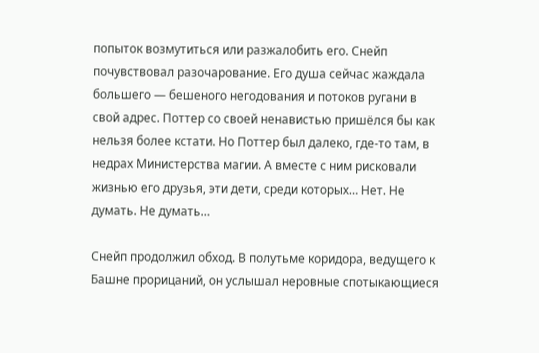попыток возмутиться или разжалобить его. Снейп почувствовал разочарование. Его душа сейчас жаждала большего — бешеного негодования и потоков ругани в свой адрес. Поттер со своей ненавистью пришёлся бы как нельзя более кстати. Но Поттер был далеко, где-то там, в недрах Министерства магии. А вместе с ним рисковали жизнью его друзья, эти дети, среди которых… Нет. Не думать. Не думать…

Снейп продолжил обход. В полутьме коридора, ведущего к Башне прорицаний, он услышал неровные спотыкающиеся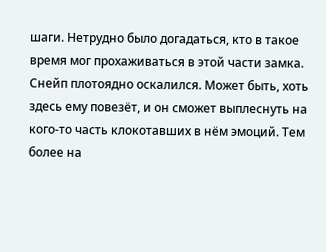шаги. Нетрудно было догадаться, кто в такое время мог прохаживаться в этой части замка. Снейп плотоядно оскалился. Может быть, хоть здесь ему повезёт, и он сможет выплеснуть на кого-то часть клокотавших в нём эмоций. Тем более на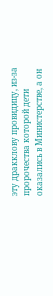эту дракклову провидицу, из-за пророчества которой дети оказались в Министерстве, а он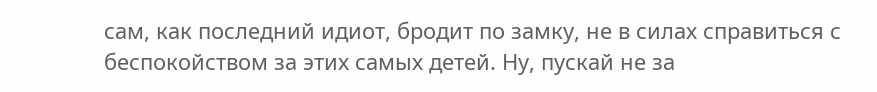сам, как последний идиот, бродит по замку, не в силах справиться с беспокойством за этих самых детей. Ну, пускай не за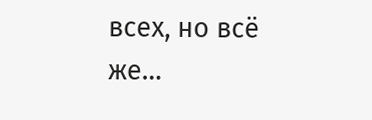всех, но всё же…